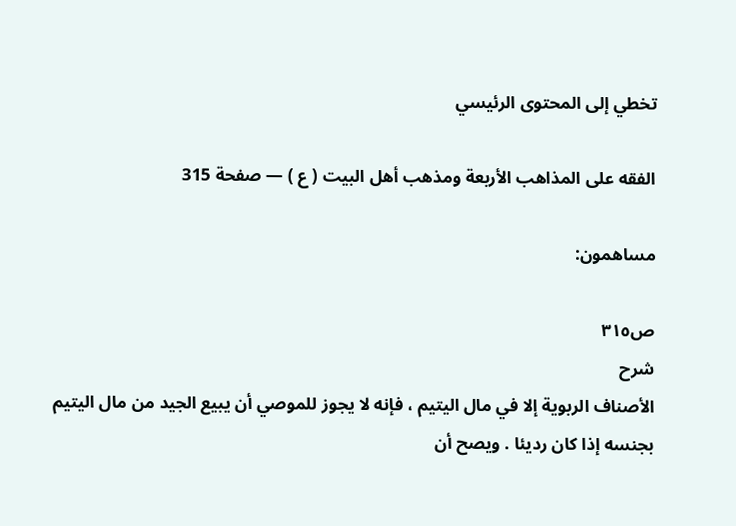تخطي إلى المحتوى الرئيسي

الفقه على المذاهب الأربعة ومذهب أهل البيت ( ع ) — صفحة 315

مساهمون:

ص٣١٥
شرح
الأصناف الربوية إلا في مال اليتيم ، فإنه لا يجوز للموصي أن يبيع الجيد من مال اليتيم بجنسه إذا كان رديئا . ويصح أن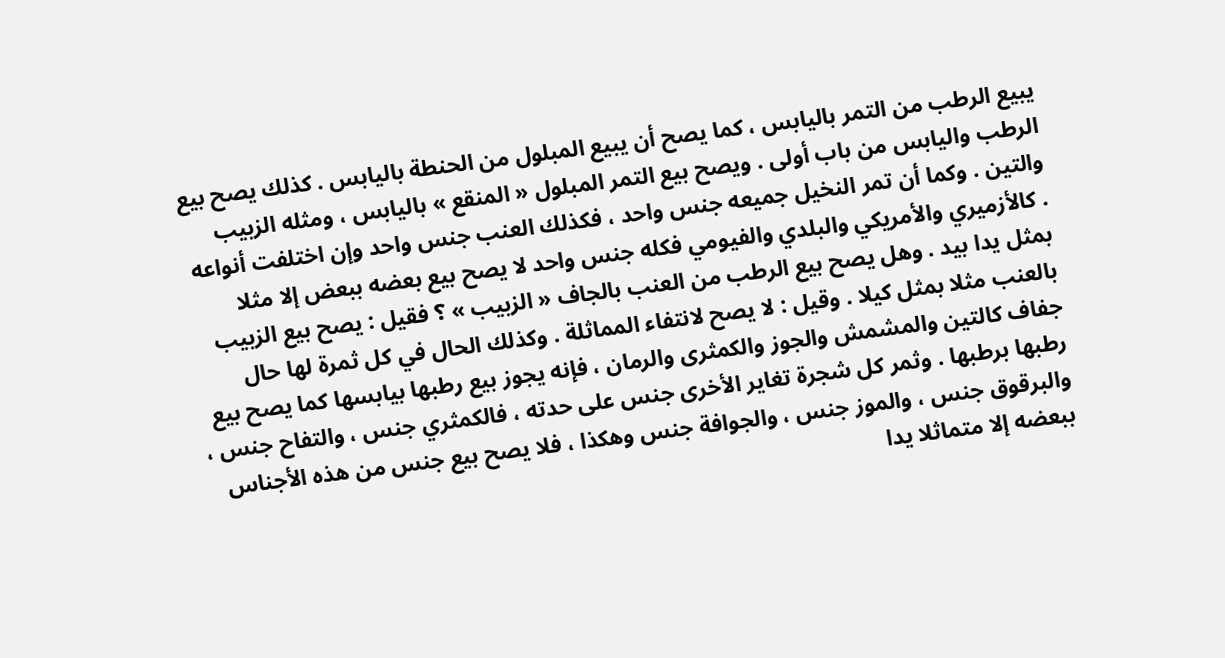يبيع الرطب من التمر باليابس ، كما يصح أن يبيع المبلول من الحنطة باليابس . كذلك يصح بيع الرطب واليابس من باب أولى . ويصح بيع التمر المبلول « المنقع » باليابس ، ومثله الزبيب والتين . وكما أن تمر النخيل جميعه جنس واحد ، فكذلك العنب جنس واحد وإن اختلفت أنواعه . كالأزميري والأمريكي والبلدي والفيومي فكله جنس واحد لا يصح بيع بعضه ببعض إلا مثلا بمثل يدا بيد . وهل يصح بيع الرطب من العنب بالجاف « الزبيب » ؟ فقيل : يصح بيع الزبيب بالعنب مثلا بمثل كيلا . وقيل : لا يصح لانتفاء المماثلة . وكذلك الحال في كل ثمرة لها حال جفاف كالتين والمشمش والجوز والكمثرى والرمان ، فإنه يجوز بيع رطبها بيابسها كما يصح بيع رطبها برطبها . وثمر كل شجرة تغاير الأخرى جنس على حدته ، فالكمثري جنس ، والتفاح جنس ، والبرقوق جنس ، والموز جنس ، والجوافة جنس وهكذا ، فلا يصح بيع جنس من هذه الأجناس ببعضه إلا متماثلا يدا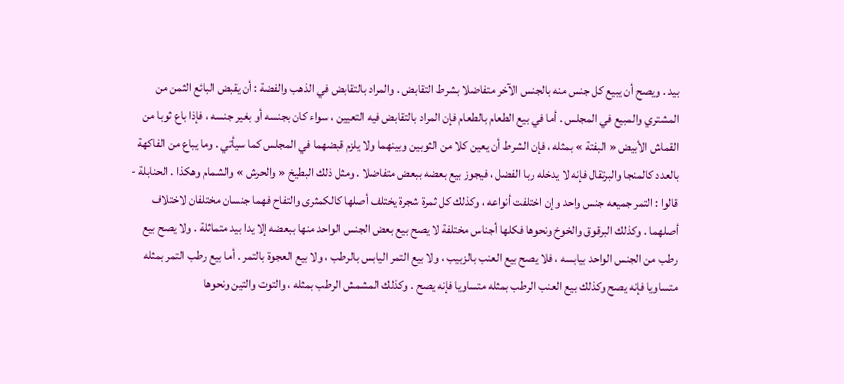بيد . ويصح أن يبيع كل جنس منه بالجنس الآخر متفاضلا بشرط التقابض . والمراد بالتقابض في الذهب والفضة : أن يقبض البائع الثمن من المشتري والمبيع في المجلس . أما في بيع الطعام بالطعام فإن المراد بالتقابض فيه التعيين ، سواء كان بجنسه أو بغير جنسه ، فإذا باع ثوبا من القماش الأبيض « البفتة » بمثله ، فإن الشرط أن يعين كلا من الثوبين وبينهما ولا يلزم قبضهما في المجلس كما سيأتي . وما يباع من الفاكهة بالعدد كالمنجا والبرتقال فإنه لا يدخله ربا الفضل ، فيجوز بيع بعضه ببعض متفاضلا . ومثل ذلك البطيخ « والحرش » والشمام وهكذا . الحنابلة - قالوا : التمر جميعه جنس واحد وإن اختلفت أنواعه ، وكذلك كل ثمرة شجرة يختلف أصلها كالكمثرى والتفاح فهما جنسان مختلفان لاختلاف أصلهما . وكذلك البرقوق والخوخ ونحوها فكلها أجناس مختلفة لا يصح بيع بعض الجنس الواحد منها ببعضه إلا يدا بيد متماثلة . ولا يصح بيع رطب من الجنس الواحد بيابسه ، فلا يصح بيع العنب بالزبيب ، ولا بيع التمر اليابس بالرطب ، ولا بيع العجوة بالتمر . أما بيع رطب التمر بمثله متساويا فإنه يصح وكذلك بيع العنب الرطب بمثله متساويا فإنه يصح . وكذلك المشمش الرطب بمثله ، والتوت والتين ونحوها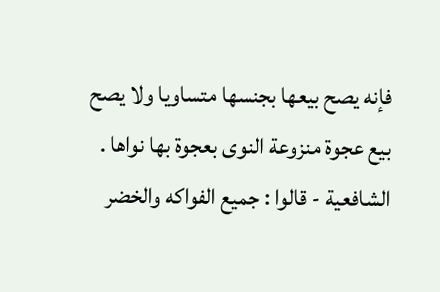فإنه يصح بيعها بجنسها متساويا ولا يصح بيع عجوة منزوعة النوى بعجوة بها نواها . الشافعية - قالوا : جميع الفواكه والخضر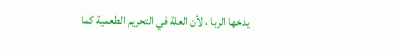يدخها الربا ، لأن العلة في التحريم الطعمية كما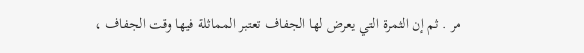مر . ثم إن الثمرة التي يعرض لها الجفاف تعتبر المماثلة فيها وقت الجفاف ،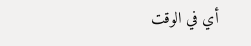أي في الوقت